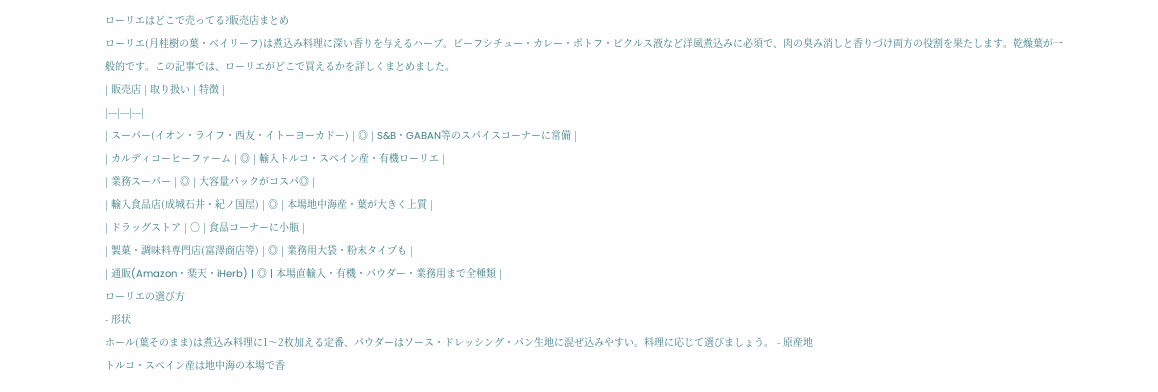ローリエはどこで売ってる?販売店まとめ
ローリエ(月桂樹の葉・ベイリーフ)は煮込み料理に深い香りを与えるハーブ。ビーフシチュー・カレー・ポトフ・ピクルス液など洋風煮込みに必須で、肉の臭み消しと香りづけ両方の役割を果たします。乾燥葉が一般的です。この記事では、ローリエがどこで買えるかを詳しくまとめました。
| 販売店 | 取り扱い | 特徴 |
|---|---|---|
| スーパー(イオン・ライフ・西友・イトーヨーカドー) | ◎ | S&B・GABAN等のスパイスコーナーに常備 |
| カルディコーヒーファーム | ◎ | 輸入トルコ・スペイン産・有機ローリエ |
| 業務スーパー | ◎ | 大容量パックがコスパ◎ |
| 輸入食品店(成城石井・紀ノ国屋) | ◎ | 本場地中海産・葉が大きく上質 |
| ドラッグストア | ○ | 食品コーナーに小瓶 |
| 製菓・調味料専門店(富澤商店等) | ◎ | 業務用大袋・粉末タイプも |
| 通販(Amazon・楽天・iHerb) | ◎ | 本場直輸入・有機・パウダー・業務用まで全種類 |
ローリエの選び方
- 形状
ホール(葉そのまま)は煮込み料理に1〜2枚加える定番、パウダーはソース・ドレッシング・パン生地に混ぜ込みやすい。料理に応じて選びましょう。 - 原産地
トルコ・スペイン産は地中海の本場で香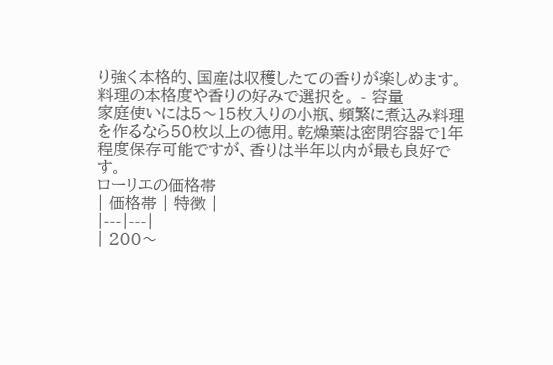り強く本格的、国産は収穫したての香りが楽しめます。料理の本格度や香りの好みで選択を。 - 容量
家庭使いには5〜15枚入りの小瓶、頻繁に煮込み料理を作るなら50枚以上の徳用。乾燥葉は密閉容器で1年程度保存可能ですが、香りは半年以内が最も良好です。
ローリエの価格帯
| 価格帯 | 特徴 |
|---|---|
| 200〜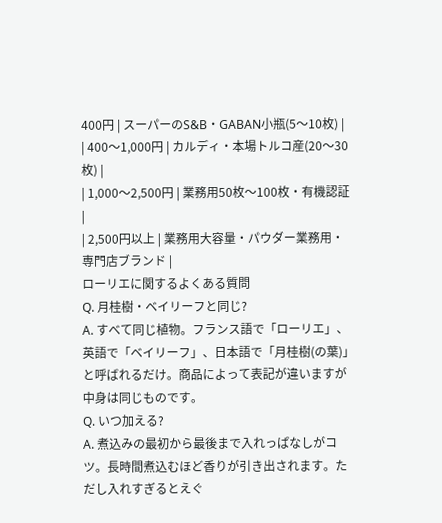400円 | スーパーのS&B・GABAN小瓶(5〜10枚) |
| 400〜1,000円 | カルディ・本場トルコ産(20〜30枚) |
| 1,000〜2,500円 | 業務用50枚〜100枚・有機認証 |
| 2,500円以上 | 業務用大容量・パウダー業務用・専門店ブランド |
ローリエに関するよくある質問
Q. 月桂樹・ベイリーフと同じ?
A. すべて同じ植物。フランス語で「ローリエ」、英語で「ベイリーフ」、日本語で「月桂樹(の葉)」と呼ばれるだけ。商品によって表記が違いますが中身は同じものです。
Q. いつ加える?
A. 煮込みの最初から最後まで入れっぱなしがコツ。長時間煮込むほど香りが引き出されます。ただし入れすぎるとえぐ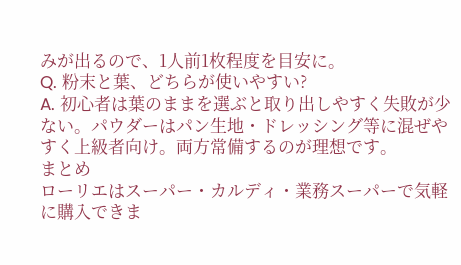みが出るので、1人前1枚程度を目安に。
Q. 粉末と葉、どちらが使いやすい?
A. 初心者は葉のままを選ぶと取り出しやすく失敗が少ない。パウダーはパン生地・ドレッシング等に混ぜやすく上級者向け。両方常備するのが理想です。
まとめ
ローリエはスーパー・カルディ・業務スーパーで気軽に購入できま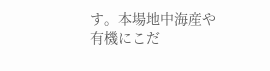す。本場地中海産や有機にこだ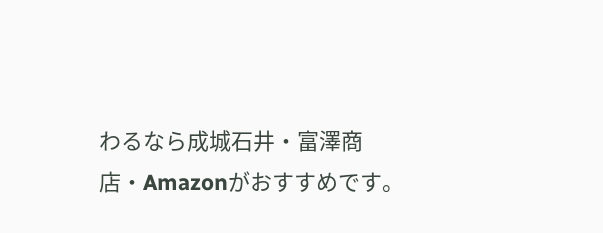わるなら成城石井・富澤商店・Amazonがおすすめです。